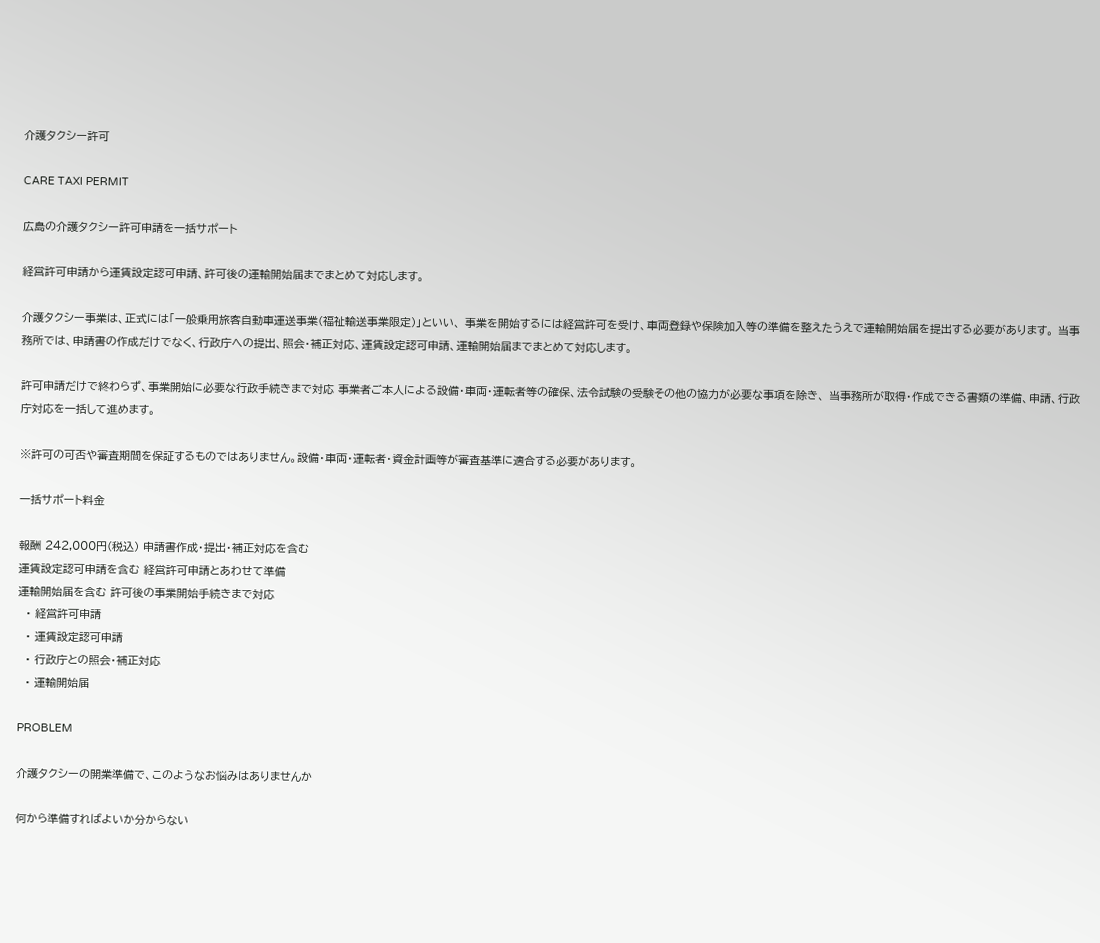介護タクシー許可

CARE TAXI PERMIT

広島の介護タクシー許可申請を一括サポート

経営許可申請から運賃設定認可申請、許可後の運輸開始届までまとめて対応します。

介護タクシー事業は、正式には「一般乗用旅客自動車運送事業(福祉輸送事業限定)」といい、 事業を開始するには経営許可を受け、車両登録や保険加入等の準備を整えたうえで運輸開始届を提出する必要があります。 当事務所では、申請書の作成だけでなく、行政庁への提出、照会・補正対応、運賃設定認可申請、運輸開始届までまとめて対応します。

許可申請だけで終わらず、事業開始に必要な行政手続きまで対応 事業者ご本人による設備・車両・運転者等の確保、法令試験の受験その他の協力が必要な事項を除き、 当事務所が取得・作成できる書類の準備、申請、行政庁対応を一括して進めます。

※許可の可否や審査期間を保証するものではありません。設備・車両・運転者・資金計画等が審査基準に適合する必要があります。

一括サポート料金

報酬 242,000円(税込) 申請書作成・提出・補正対応を含む
運賃設定認可申請を含む 経営許可申請とあわせて準備
運輸開始届を含む 許可後の事業開始手続きまで対応
  • 経営許可申請
  • 運賃設定認可申請
  • 行政庁との照会・補正対応
  • 運輸開始届

PROBLEM

介護タクシーの開業準備で、このようなお悩みはありませんか

何から準備すればよいか分からない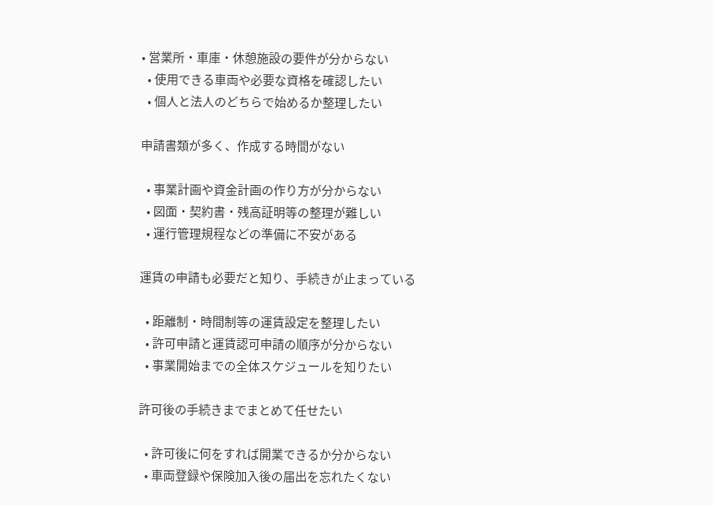• 営業所・車庫・休憩施設の要件が分からない
  • 使用できる車両や必要な資格を確認したい
  • 個人と法人のどちらで始めるか整理したい

申請書類が多く、作成する時間がない

  • 事業計画や資金計画の作り方が分からない
  • 図面・契約書・残高証明等の整理が難しい
  • 運行管理規程などの準備に不安がある

運賃の申請も必要だと知り、手続きが止まっている

  • 距離制・時間制等の運賃設定を整理したい
  • 許可申請と運賃認可申請の順序が分からない
  • 事業開始までの全体スケジュールを知りたい

許可後の手続きまでまとめて任せたい

  • 許可後に何をすれば開業できるか分からない
  • 車両登録や保険加入後の届出を忘れたくない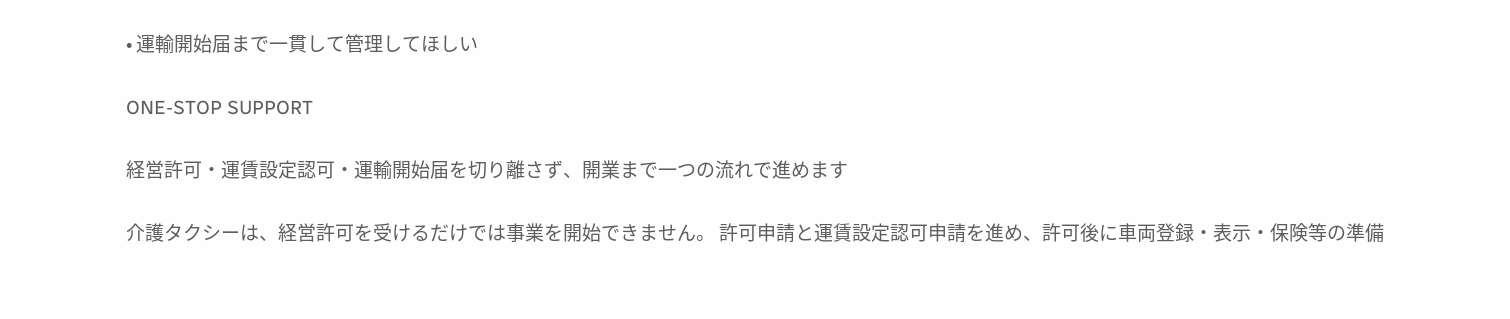• 運輸開始届まで一貫して管理してほしい

ONE-STOP SUPPORT

経営許可・運賃設定認可・運輸開始届を切り離さず、開業まで一つの流れで進めます

介護タクシーは、経営許可を受けるだけでは事業を開始できません。 許可申請と運賃設定認可申請を進め、許可後に車両登録・表示・保険等の準備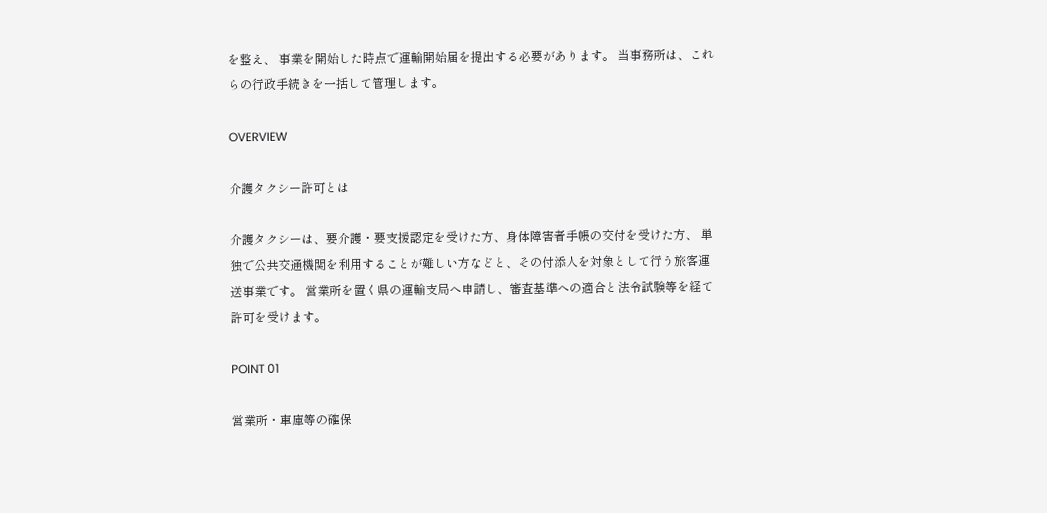を整え、 事業を開始した時点で運輸開始届を提出する必要があります。 当事務所は、これらの行政手続きを一括して管理します。

OVERVIEW

介護タクシー許可とは

介護タクシーは、要介護・要支援認定を受けた方、身体障害者手帳の交付を受けた方、 単独で公共交通機関を利用することが難しい方などと、その付添人を対象として行う旅客運送事業です。 営業所を置く県の運輸支局へ申請し、審査基準への適合と法令試験等を経て許可を受けます。

POINT 01

営業所・車庫等の確保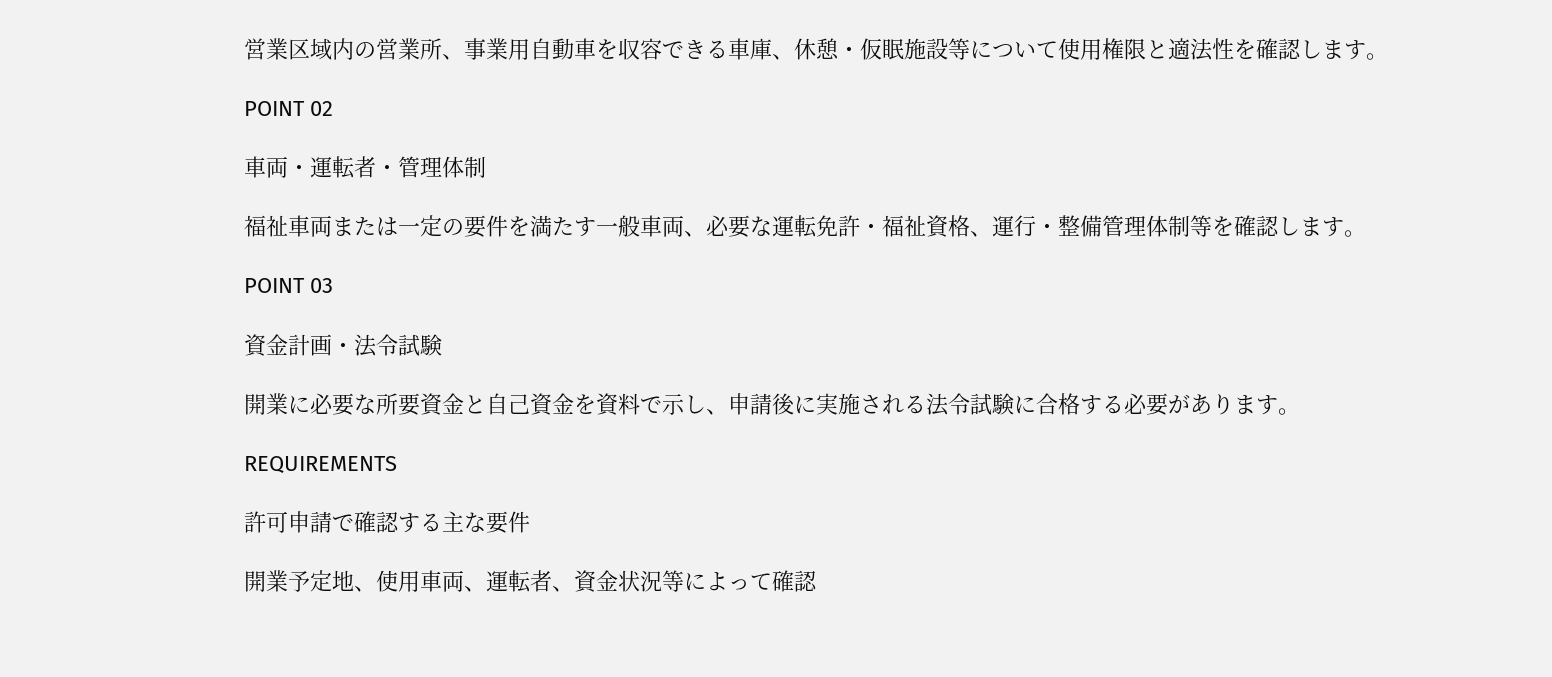営業区域内の営業所、事業用自動車を収容できる車庫、休憩・仮眠施設等について使用権限と適法性を確認します。

POINT 02

車両・運転者・管理体制

福祉車両または一定の要件を満たす一般車両、必要な運転免許・福祉資格、運行・整備管理体制等を確認します。

POINT 03

資金計画・法令試験

開業に必要な所要資金と自己資金を資料で示し、申請後に実施される法令試験に合格する必要があります。

REQUIREMENTS

許可申請で確認する主な要件

開業予定地、使用車両、運転者、資金状況等によって確認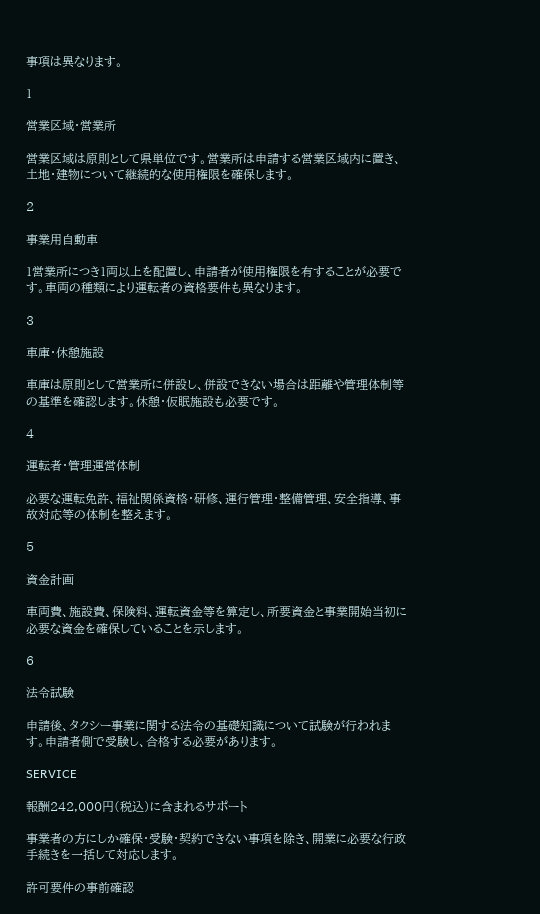事項は異なります。

1

営業区域・営業所

営業区域は原則として県単位です。営業所は申請する営業区域内に置き、土地・建物について継続的な使用権限を確保します。

2

事業用自動車

1営業所につき1両以上を配置し、申請者が使用権限を有することが必要です。車両の種類により運転者の資格要件も異なります。

3

車庫・休憩施設

車庫は原則として営業所に併設し、併設できない場合は距離や管理体制等の基準を確認します。休憩・仮眠施設も必要です。

4

運転者・管理運営体制

必要な運転免許、福祉関係資格・研修、運行管理・整備管理、安全指導、事故対応等の体制を整えます。

5

資金計画

車両費、施設費、保険料、運転資金等を算定し、所要資金と事業開始当初に必要な資金を確保していることを示します。

6

法令試験

申請後、タクシー事業に関する法令の基礎知識について試験が行われます。申請者側で受験し、合格する必要があります。

SERVICE

報酬242,000円(税込)に含まれるサポート

事業者の方にしか確保・受験・契約できない事項を除き、開業に必要な行政手続きを一括して対応します。

許可要件の事前確認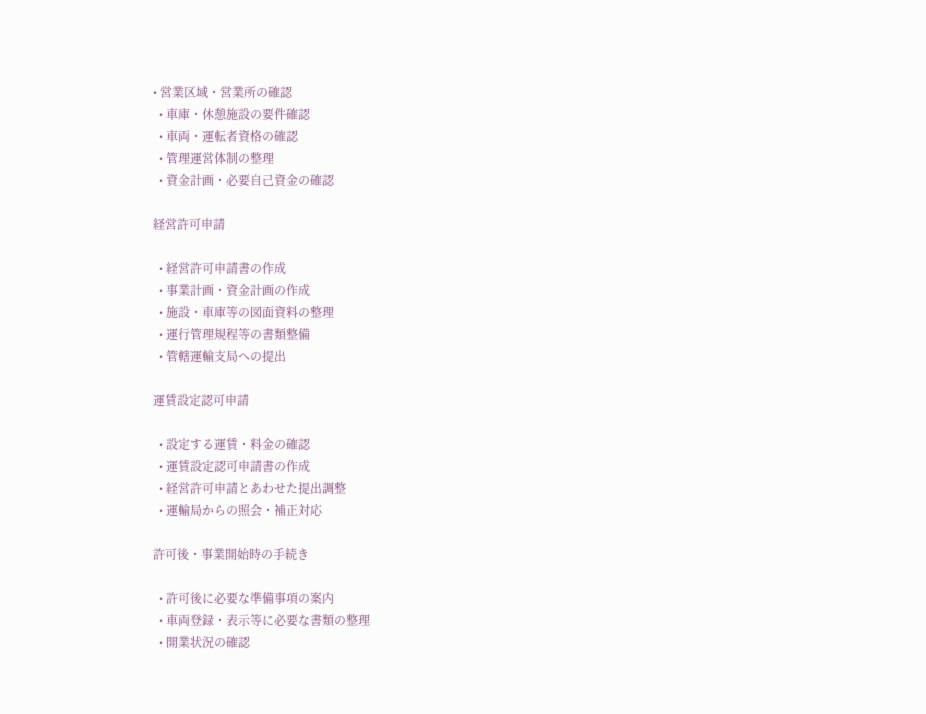• 営業区域・営業所の確認
  • 車庫・休憩施設の要件確認
  • 車両・運転者資格の確認
  • 管理運営体制の整理
  • 資金計画・必要自己資金の確認

経営許可申請

  • 経営許可申請書の作成
  • 事業計画・資金計画の作成
  • 施設・車庫等の図面資料の整理
  • 運行管理規程等の書類整備
  • 管轄運輸支局への提出

運賃設定認可申請

  • 設定する運賃・料金の確認
  • 運賃設定認可申請書の作成
  • 経営許可申請とあわせた提出調整
  • 運輸局からの照会・補正対応

許可後・事業開始時の手続き

  • 許可後に必要な準備事項の案内
  • 車両登録・表示等に必要な書類の整理
  • 開業状況の確認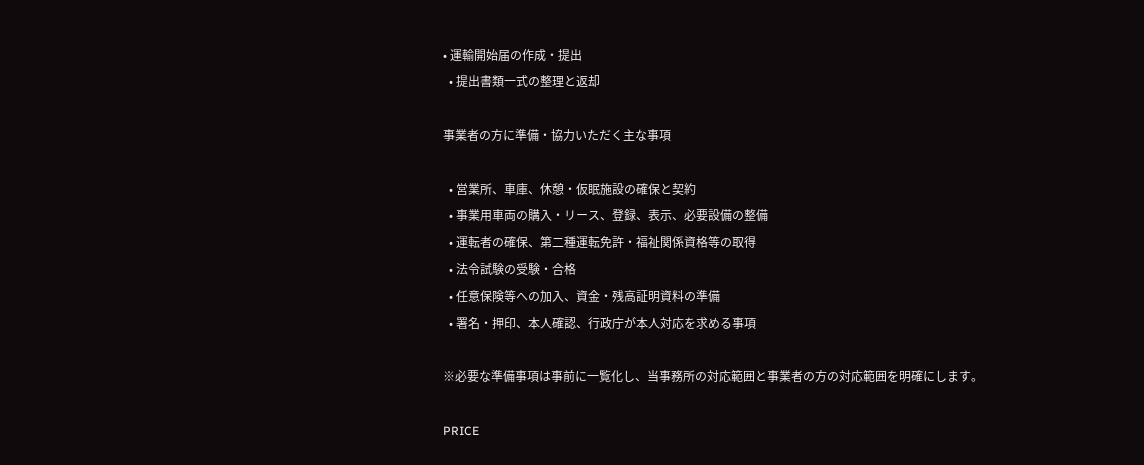• 運輸開始届の作成・提出
  • 提出書類一式の整理と返却

事業者の方に準備・協力いただく主な事項

  • 営業所、車庫、休憩・仮眠施設の確保と契約
  • 事業用車両の購入・リース、登録、表示、必要設備の整備
  • 運転者の確保、第二種運転免許・福祉関係資格等の取得
  • 法令試験の受験・合格
  • 任意保険等への加入、資金・残高証明資料の準備
  • 署名・押印、本人確認、行政庁が本人対応を求める事項

※必要な準備事項は事前に一覧化し、当事務所の対応範囲と事業者の方の対応範囲を明確にします。

PRICE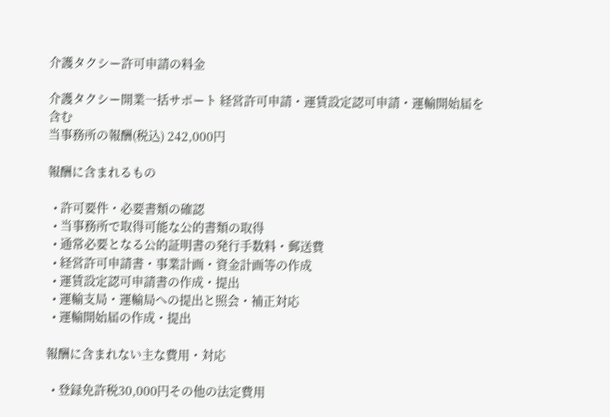介護タクシー許可申請の料金

介護タクシー開業一括サポート 経営許可申請・運賃設定認可申請・運輸開始届を含む
当事務所の報酬(税込) 242,000円

報酬に含まれるもの

  • 許可要件・必要書類の確認
  • 当事務所で取得可能な公的書類の取得
  • 通常必要となる公的証明書の発行手数料・郵送費
  • 経営許可申請書・事業計画・資金計画等の作成
  • 運賃設定認可申請書の作成・提出
  • 運輸支局・運輸局への提出と照会・補正対応
  • 運輸開始届の作成・提出

報酬に含まれない主な費用・対応

  • 登録免許税30,000円その他の法定費用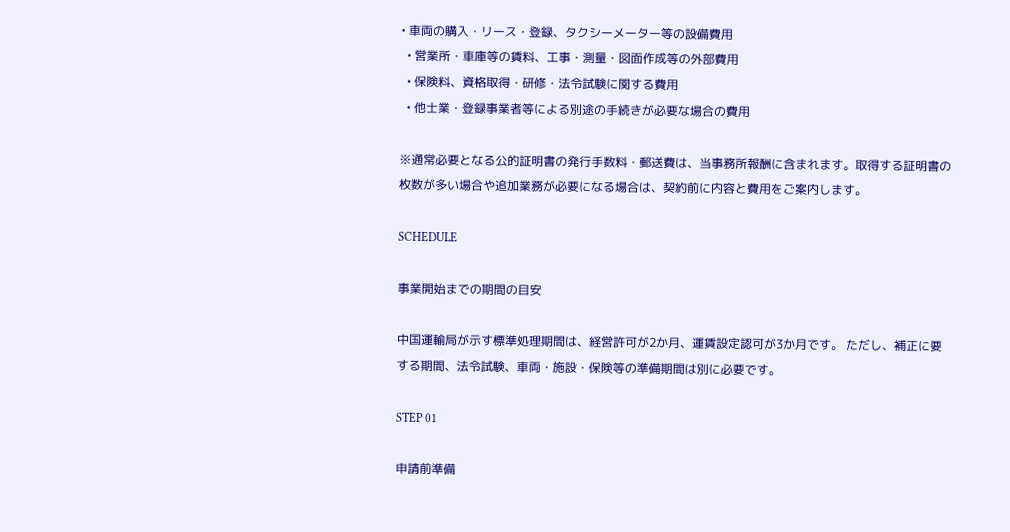• 車両の購入・リース・登録、タクシーメーター等の設備費用
  • 営業所・車庫等の賃料、工事・測量・図面作成等の外部費用
  • 保険料、資格取得・研修・法令試験に関する費用
  • 他士業・登録事業者等による別途の手続きが必要な場合の費用

※通常必要となる公的証明書の発行手数料・郵送費は、当事務所報酬に含まれます。取得する証明書の枚数が多い場合や追加業務が必要になる場合は、契約前に内容と費用をご案内します。

SCHEDULE

事業開始までの期間の目安

中国運輸局が示す標準処理期間は、経営許可が2か月、運賃設定認可が3か月です。 ただし、補正に要する期間、法令試験、車両・施設・保険等の準備期間は別に必要です。

STEP 01

申請前準備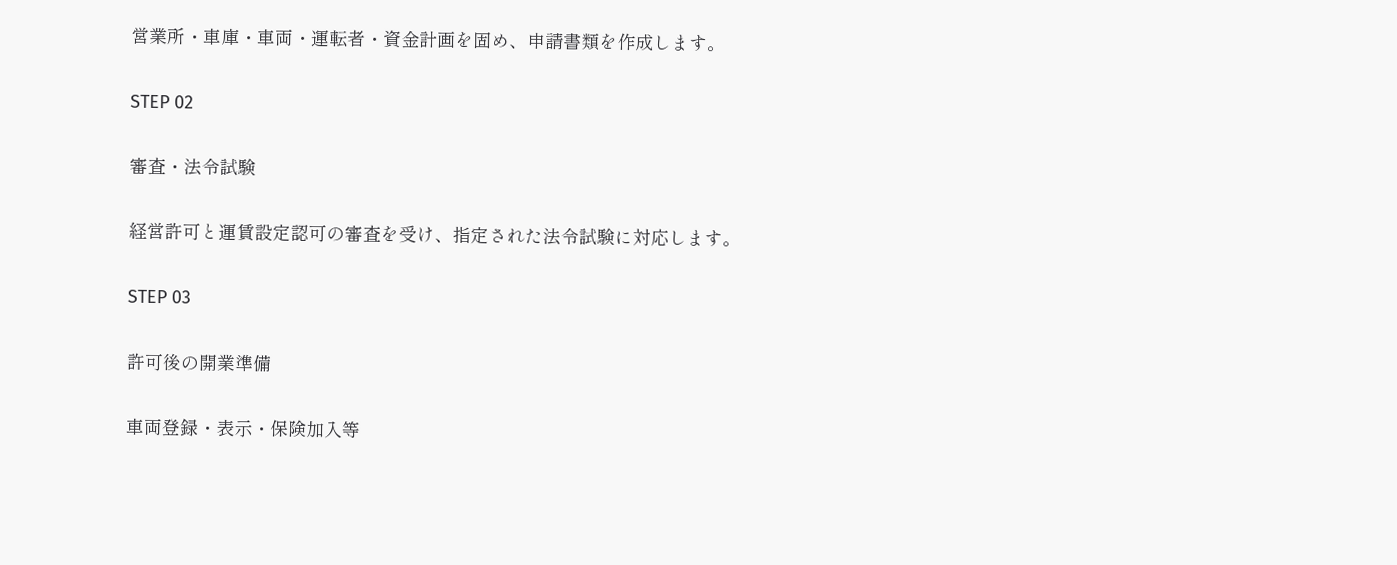営業所・車庫・車両・運転者・資金計画を固め、申請書類を作成します。

STEP 02

審査・法令試験

経営許可と運賃設定認可の審査を受け、指定された法令試験に対応します。

STEP 03

許可後の開業準備

車両登録・表示・保険加入等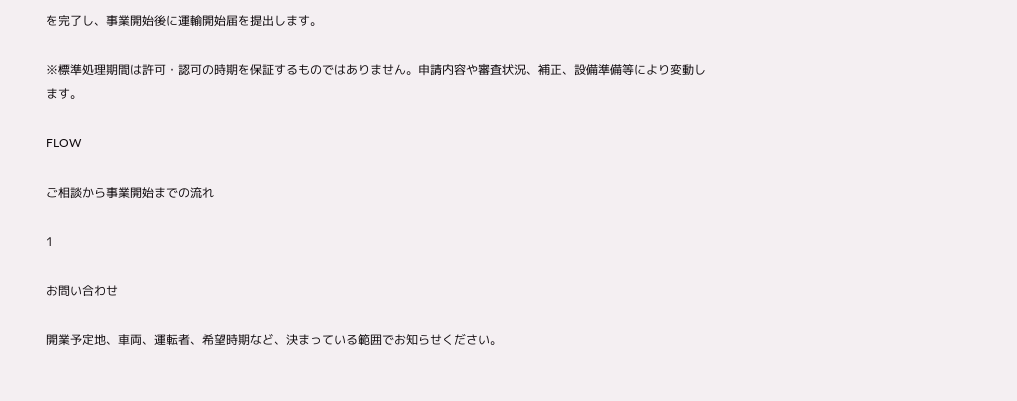を完了し、事業開始後に運輸開始届を提出します。

※標準処理期間は許可・認可の時期を保証するものではありません。申請内容や審査状況、補正、設備準備等により変動します。

FLOW

ご相談から事業開始までの流れ

1

お問い合わせ

開業予定地、車両、運転者、希望時期など、決まっている範囲でお知らせください。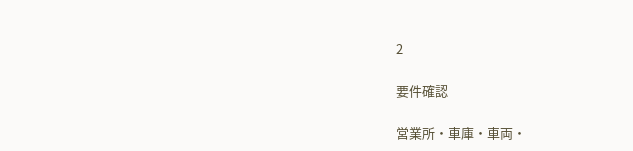2

要件確認

営業所・車庫・車両・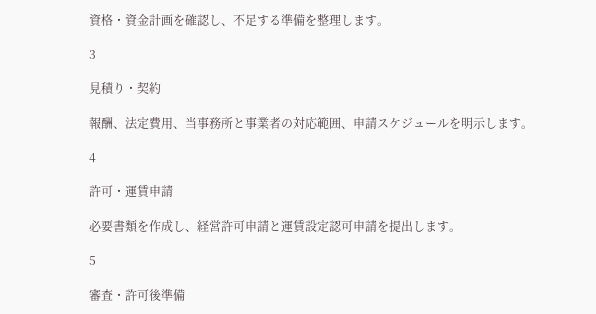資格・資金計画を確認し、不足する準備を整理します。

3

見積り・契約

報酬、法定費用、当事務所と事業者の対応範囲、申請スケジュールを明示します。

4

許可・運賃申請

必要書類を作成し、経営許可申請と運賃設定認可申請を提出します。

5

審査・許可後準備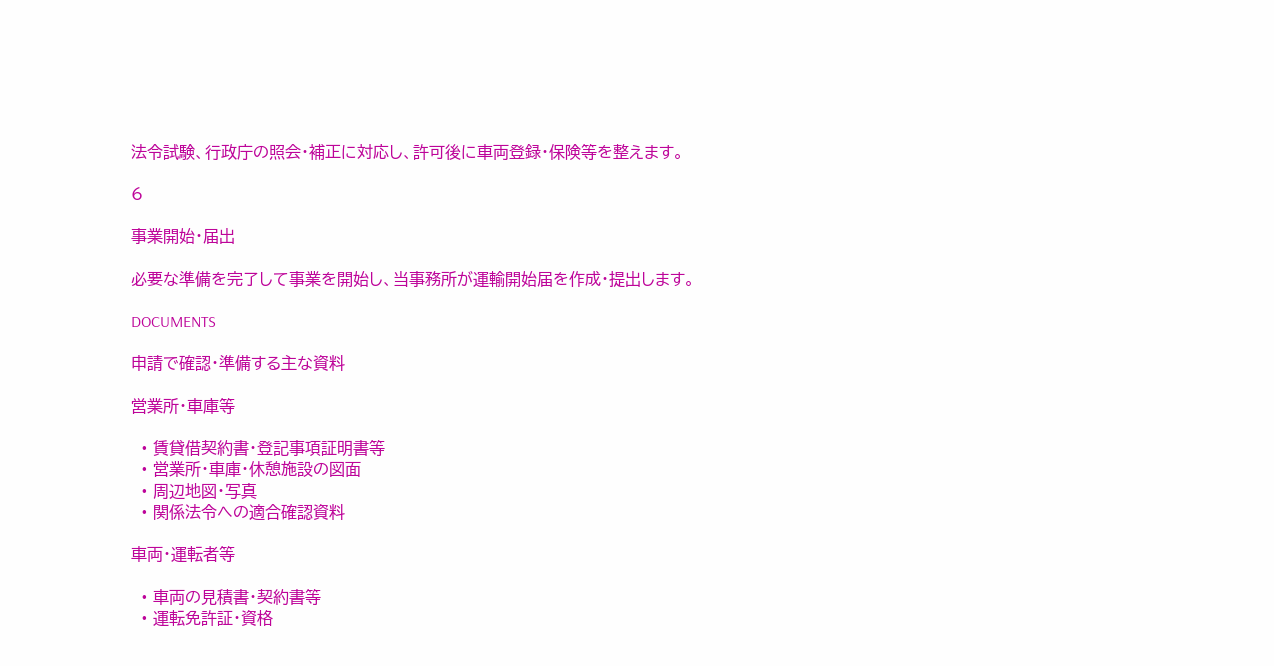法令試験、行政庁の照会・補正に対応し、許可後に車両登録・保険等を整えます。

6

事業開始・届出

必要な準備を完了して事業を開始し、当事務所が運輸開始届を作成・提出します。

DOCUMENTS

申請で確認・準備する主な資料

営業所・車庫等

  • 賃貸借契約書・登記事項証明書等
  • 営業所・車庫・休憩施設の図面
  • 周辺地図・写真
  • 関係法令への適合確認資料

車両・運転者等

  • 車両の見積書・契約書等
  • 運転免許証・資格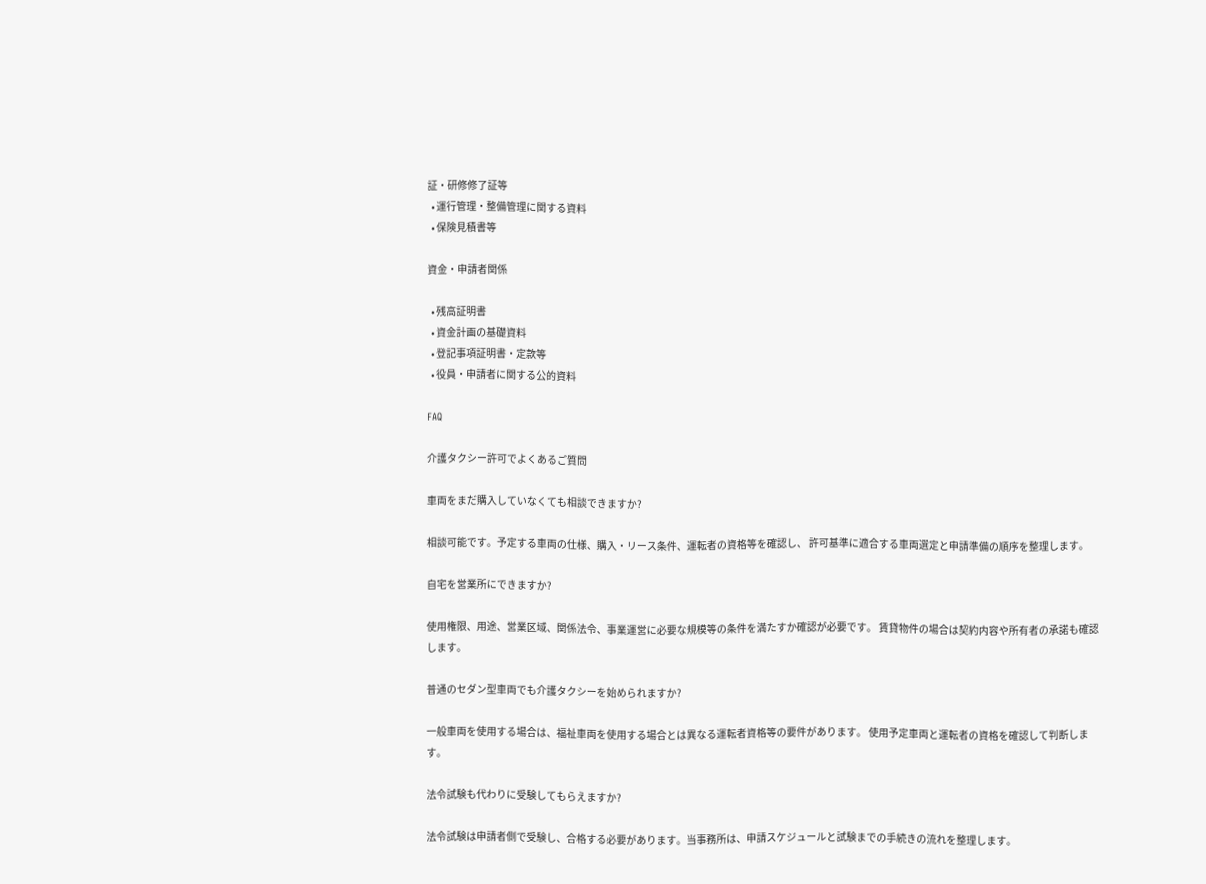証・研修修了証等
  • 運行管理・整備管理に関する資料
  • 保険見積書等

資金・申請者関係

  • 残高証明書
  • 資金計画の基礎資料
  • 登記事項証明書・定款等
  • 役員・申請者に関する公的資料

FAQ

介護タクシー許可でよくあるご質問

車両をまだ購入していなくても相談できますか?

相談可能です。予定する車両の仕様、購入・リース条件、運転者の資格等を確認し、 許可基準に適合する車両選定と申請準備の順序を整理します。

自宅を営業所にできますか?

使用権限、用途、営業区域、関係法令、事業運営に必要な規模等の条件を満たすか確認が必要です。 賃貸物件の場合は契約内容や所有者の承諾も確認します。

普通のセダン型車両でも介護タクシーを始められますか?

一般車両を使用する場合は、福祉車両を使用する場合とは異なる運転者資格等の要件があります。 使用予定車両と運転者の資格を確認して判断します。

法令試験も代わりに受験してもらえますか?

法令試験は申請者側で受験し、合格する必要があります。当事務所は、申請スケジュールと試験までの手続きの流れを整理します。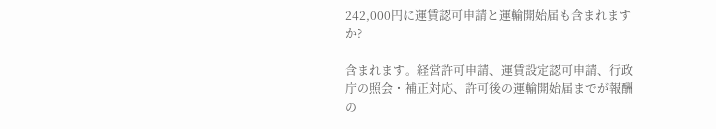242,000円に運賃認可申請と運輸開始届も含まれますか?

含まれます。経営許可申請、運賃設定認可申請、行政庁の照会・補正対応、許可後の運輸開始届までが報酬の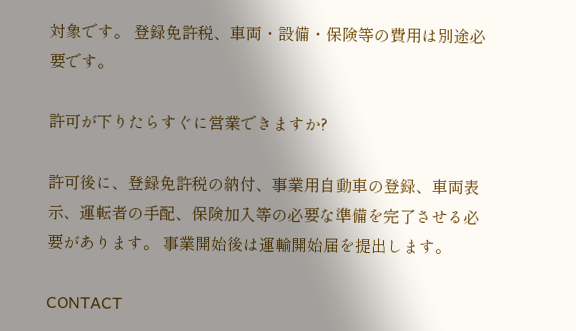対象です。 登録免許税、車両・設備・保険等の費用は別途必要です。

許可が下りたらすぐに営業できますか?

許可後に、登録免許税の納付、事業用自動車の登録、車両表示、運転者の手配、保険加入等の必要な準備を完了させる必要があります。 事業開始後は運輸開始届を提出します。

CONTACT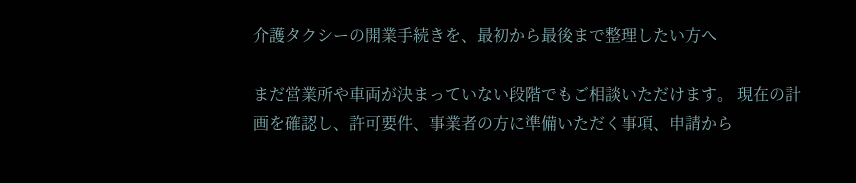介護タクシーの開業手続きを、最初から最後まで整理したい方へ

まだ営業所や車両が決まっていない段階でもご相談いただけます。 現在の計画を確認し、許可要件、事業者の方に準備いただく事項、申請から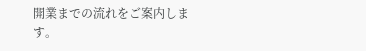開業までの流れをご案内します。